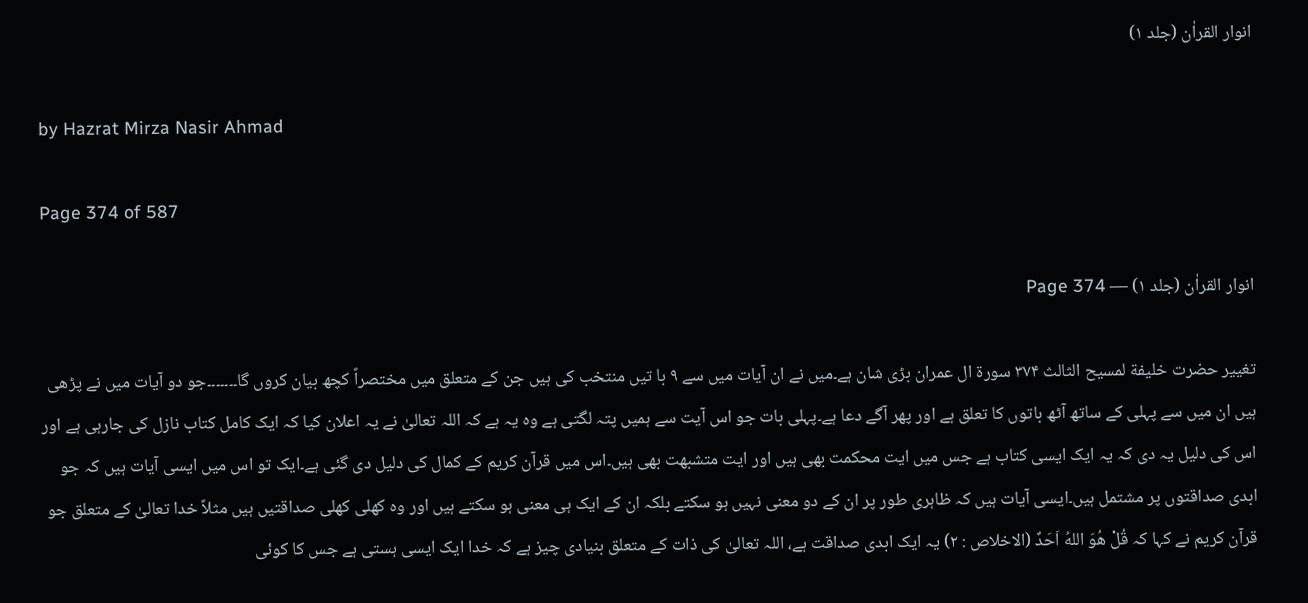انوار القراٰن (جلد ۱)

by Hazrat Mirza Nasir Ahmad

Page 374 of 587

انوار القراٰن (جلد ۱) — Page 374

تغییر حضرت خلیفة لمسیح الثالث ۳۷۴ سورة ال عمران بڑی شان ہے۔میں نے ان آیات میں سے ۹ با تیں منتخب کی ہیں جن کے متعلق میں مختصراً کچھ بیان کروں گا۔۔۔۔۔۔۔جو دو آیات میں نے پڑھی ہیں ان میں سے پہلی کے ساتھ آٹھ باتوں کا تعلق ہے اور پھر آگے دعا ہے۔پہلی بات جو اس آیت سے ہمیں پتہ لگتی ہے وہ یہ ہے کہ اللہ تعالیٰ نے یہ اعلان کیا کہ ایک کامل کتاب نازل کی جارہی ہے اور اس کی دلیل یہ دی کہ یہ ایک ایسی کتاب ہے جس میں ایت محکمت بھی ہیں اور ایت متشبهت بھی ہیں۔اس میں قرآن کریم کے کمال کی دلیل دی گئی ہے۔ایک تو اس میں ایسی آیات ہیں کہ جو ابدی صداقتوں پر مشتمل ہیں۔ایسی آیات ہیں کہ ظاہری طور پر ان کے دو معنی نہیں ہو سکتے بلکہ ان کے ایک ہی معنی ہو سکتے ہیں اور وہ کھلی کھلی صداقتیں ہیں مثلاً خدا تعالیٰ کے متعلق جو قرآن کریم نے کہا کہ قُلْ هُوَ اللهُ اَحَدٌ (الاخلاص : ۲) یہ ایک ابدی صداقت ہے، اللہ تعالیٰ کی ذات کے متعلق بنیادی چیز ہے کہ خدا ایک ایسی ہستی ہے جس کا کوئی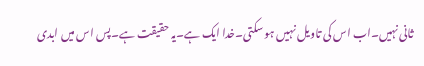ثانی نہیں۔اب اس کی تاویل نہیں ہو سکتی۔خدا ایک ہے۔یہ حقیقت ہے۔پس اس میں ابدی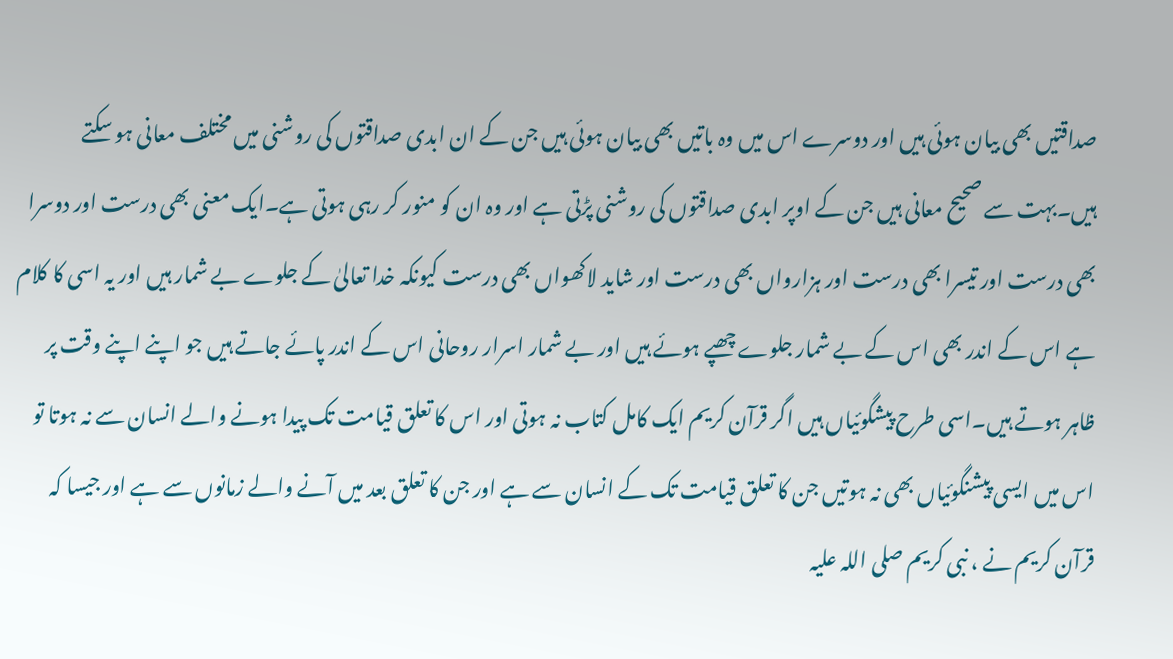صداقتیں بھی بیان ہوئی ہیں اور دوسرے اس میں وہ باتیں بھی بیان ہوئی ہیں جن کے ان ابدی صداقتوں کی روشنی میں مختلف معانی ہو سکتے ہیں۔بہت سے صحیح معانی ہیں جن کے اوپر ابدی صداقتوں کی روشنی پڑتی ہے اور وہ ان کو منور کر رہی ہوتی ہے۔ایک معنی بھی درست اور دوسرا بھی درست اور تیسرا بھی درست اور ہزارواں بھی درست اور شاید لاکھواں بھی درست کیونکہ خدا تعالیٰ کے جلوے بے شمار ہیں اور یہ اسی کا کلام ہے اس کے اندر بھی اس کے بے شمار جلوے چھپے ہوئے ہیں اور بے شمار اسرار روحانی اس کے اندر پائے جاتے ہیں جو اپنے اپنے وقت پر ظاہر ہوتے ہیں۔اسی طرح پیشگوئیاں ہیں اگر قرآن کریم ایک کامل کتاب نہ ہوتی اور اس کا تعلق قیامت تک پیدا ہونے والے انسان سے نہ ہوتا تو اس میں ایسی پیشنگوئیاں بھی نہ ہوتیں جن کا تعلق قیامت تک کے انسان سے ہے اور جن کا تعلق بعد میں آنے والے زمانوں سے ہے اور جیسا کہ قرآن کریم نے ، نبی کریم صلی اللہ علیہ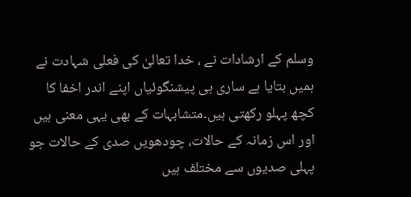وسلم کے ارشادات نے ، خدا تعالیٰ کی فعلی شہادت نے ہمیں بتایا ہے ساری ہی پیشنگوئیاں اپنے اندر اخفا کا کچھ پہلو رکھتی ہیں۔متشابہات کے بھی یہی معنی ہیں اور اس زمانہ کے حالات، چودھویں صدی کے حالات جو پہلی صدیوں سے مختلف ہیں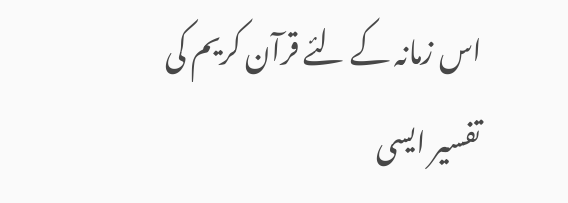اس زمانہ کے لئے قرآن کریم کی تفسیر ایسی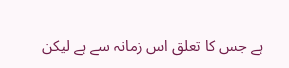ہے جس کا تعلق اس زمانہ سے ہے لیکن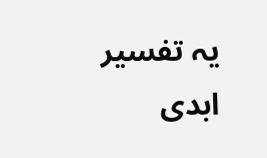یہ تفسیر ابدی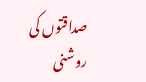صداقتوں کی روشنی